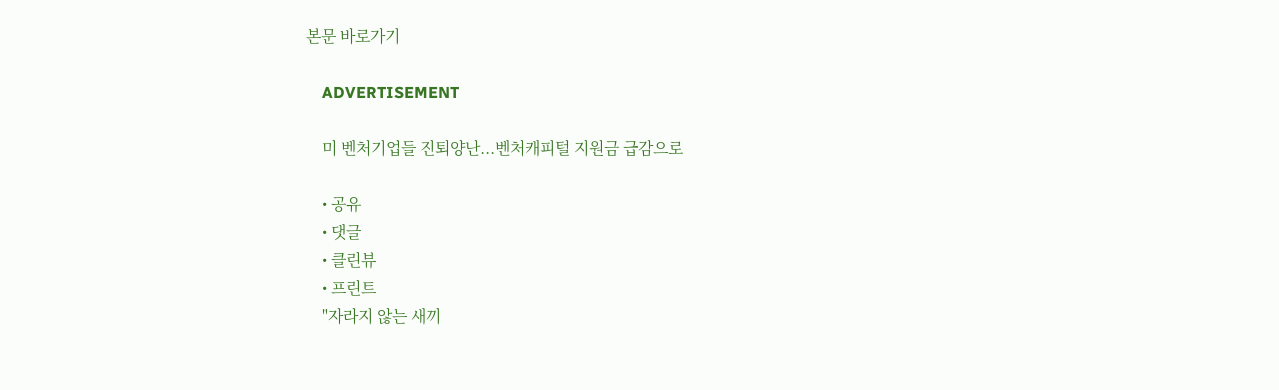본문 바로가기

    ADVERTISEMENT

    미 벤처기업들 진퇴양난...벤처캐피털 지원금 급감으로

    • 공유
    • 댓글
    • 클린뷰
    • 프린트
    "자라지 않는 새끼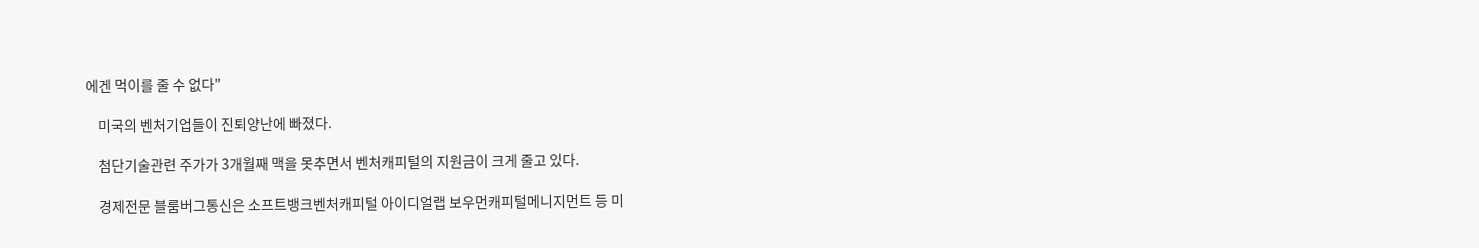에겐 먹이를 줄 수 없다"

    미국의 벤처기업들이 진퇴양난에 빠졌다.

    첨단기술관련 주가가 3개월째 맥을 못추면서 벤처캐피털의 지원금이 크게 줄고 있다.

    경제전문 블룸버그통신은 소프트뱅크벤처캐피털 아이디얼랩 보우먼캐피털메니지먼트 등 미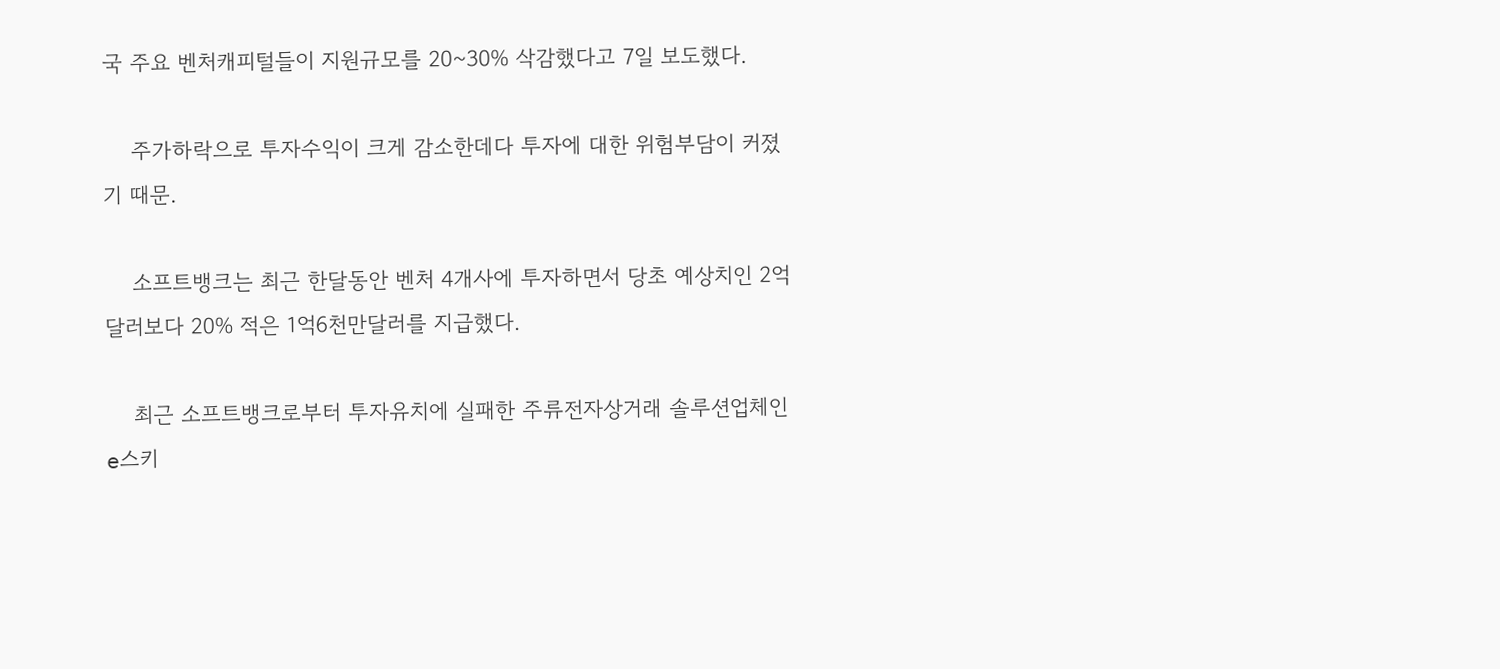국 주요 벤처캐피털들이 지원규모를 20~30% 삭감했다고 7일 보도했다.

    주가하락으로 투자수익이 크게 감소한데다 투자에 대한 위험부담이 커졌기 때문.

    소프트뱅크는 최근 한달동안 벤처 4개사에 투자하면서 당초 예상치인 2억달러보다 20% 적은 1억6천만달러를 지급했다.

    최근 소프트뱅크로부터 투자유치에 실패한 주류전자상거래 솔루션업체인 e스키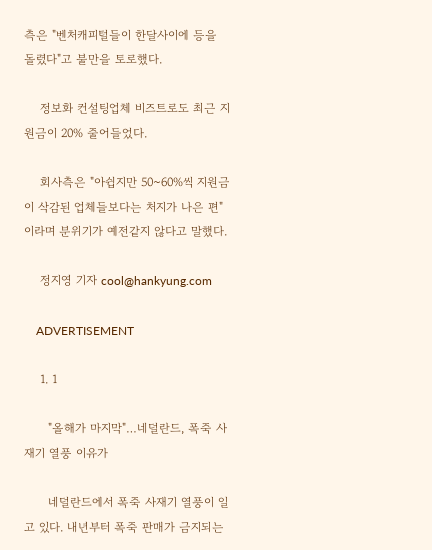측은 "벤처캐피털들이 한달사이에 등을 돌렸다"고 불만을 토로했다.

    정보화 컨설팅업체 비즈트로도 최근 지원금이 20% 줄어들었다.

    회사측은 "아쉽지만 50~60%씩 지원금이 삭감된 업체들보다는 처지가 나은 편"이라며 분위기가 예전같지 않다고 말했다.

    정지영 기자 cool@hankyung.com

    ADVERTISEMENT

    1. 1

      "올해가 마지막"…네덜란드, 폭죽 사재기 열풍 이유가

      네덜란드에서 폭죽 사재기 열풍이 일고 있다. 내년부터 폭죽 판매가 금지되는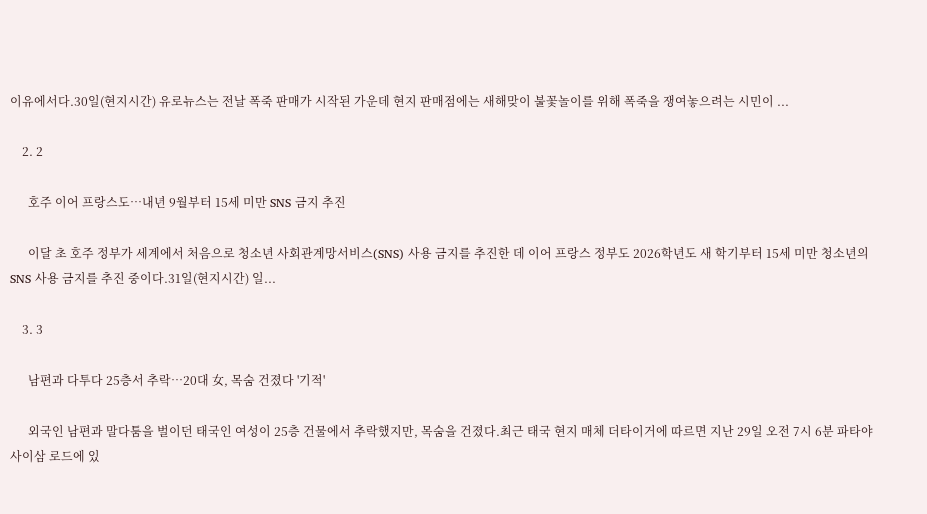이유에서다.30일(현지시간) 유로뉴스는 전날 폭죽 판매가 시작된 가운데 현지 판매점에는 새해맞이 불꽃놀이를 위해 폭죽을 쟁여놓으려는 시민이 ...

    2. 2

      호주 이어 프랑스도…내년 9월부터 15세 미만 SNS 금지 추진

      이달 초 호주 정부가 세계에서 처음으로 청소년 사회관계망서비스(SNS) 사용 금지를 추진한 데 이어 프랑스 정부도 2026학년도 새 학기부터 15세 미만 청소년의 SNS 사용 금지를 추진 중이다.31일(현지시간) 일...

    3. 3

      남편과 다투다 25층서 추락…20대 女, 목숨 건졌다 '기적'

      외국인 남편과 말다툼을 벌이던 태국인 여성이 25층 건물에서 추락했지만, 목숨을 건졌다.최근 태국 현지 매체 더타이거에 따르면 지난 29일 오전 7시 6분 파타야 사이삼 로드에 있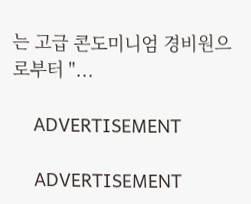는 고급 콘도미니엄 경비원으로부터 "...

    ADVERTISEMENT

    ADVERTISEMENT